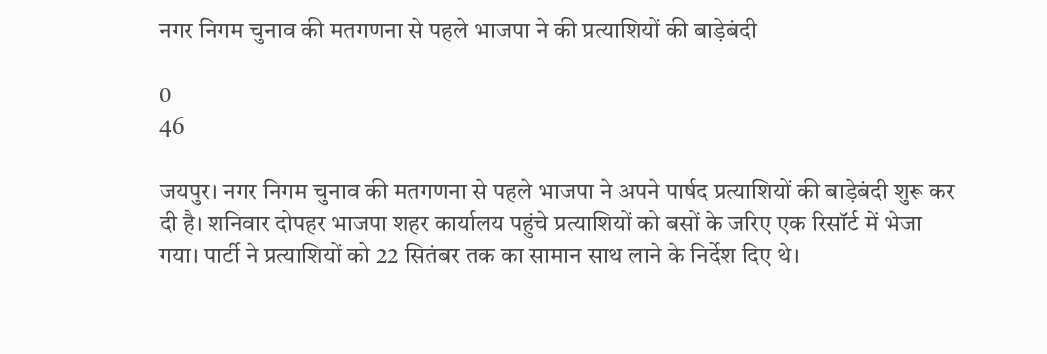नगर निगम चुनाव की मतगणना से पहले भाजपा ने की प्रत्याशियों की बाड़ेबंदी

0
46

जयपुर। नगर निगम चुनाव की मतगणना से पहले भाजपा ने अपने पार्षद प्रत्याशियों की बाड़ेबंदी शुरू कर दी है। शनिवार दोपहर भाजपा शहर कार्यालय पहुंचे प्रत्याशियों को बसों के जरिए एक रिसॉर्ट में भेजा गया। पार्टी ने प्रत्याशियों को 22 सितंबर तक का सामान साथ लाने के निर्देश दिए थे।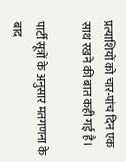प्रत्याशियों को चार-पांच दिन एक साथ रखने की बात कही गई है।

पार्टी सूत्रों के अनुसार मतगणना के बाद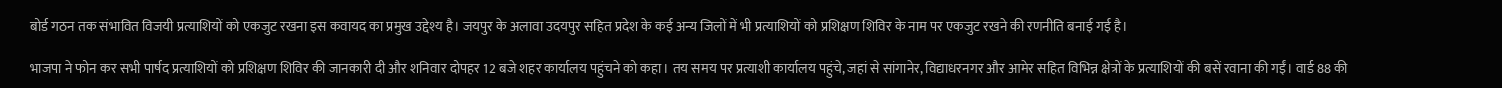बोर्ड गठन तक संभावित विजयी प्रत्याशियों को एकजुट रखना इस कवायद का प्रमुख उद्देश्य है। जयपुर के अलावा उदयपुर सहित प्रदेश के कई अन्य जिलों में भी प्रत्याशियों को प्रशिक्षण शिविर के नाम पर एकजुट रखने की रणनीति बनाई गई है।

भाजपा ने फोन कर सभी पार्षद प्रत्याशियों को प्रशिक्षण शिविर की जानकारी दी और शनिवार दोपहर 12 बजे शहर कार्यालय पहुंचने को कहा। तय समय पर प्रत्याशी कार्यालय पहुंचे, जहां से सांगानेर, विद्याधरनगर और आमेर सहित विभिन्न क्षेत्रों के प्रत्याशियों की बसें रवाना की गईं। वार्ड 88 की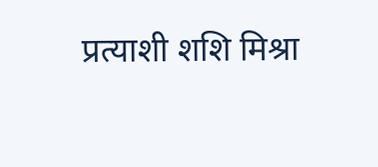प्रत्याशी शशि मिश्रा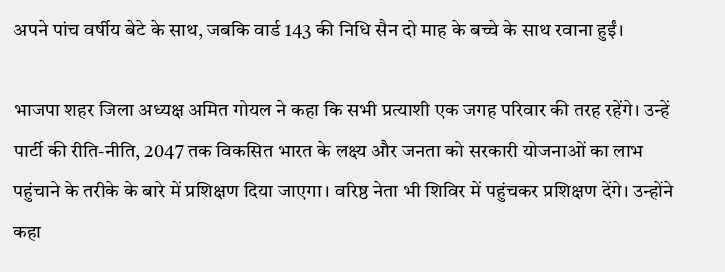अपने पांच वर्षीय बेटे के साथ, जबकि वार्ड 143 की निधि सैन दो माह के बच्चे के साथ रवाना हुईं।

भाजपा शहर जिला अध्यक्ष अमित गोयल ने कहा कि सभी प्रत्याशी एक जगह परिवार की तरह रहेंगे। उन्हें पार्टी की रीति-नीति, 2047 तक विकसित भारत के लक्ष्य और जनता को सरकारी योजनाओं का लाभ पहुंचाने के तरीके के बारे में प्रशिक्षण दिया जाएगा। वरिष्ठ नेता भी शिविर में पहुंचकर प्रशिक्षण देंगे। उन्होंने कहा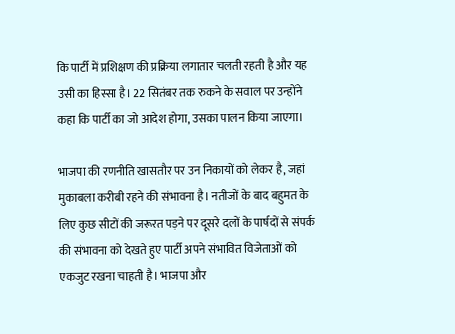कि पार्टी में प्रशिक्षण की प्रक्रिया लगातार चलती रहती है और यह उसी का हिस्सा है। 22 सितंबर तक रुकने के सवाल पर उन्होंने कहा कि पार्टी का जो आदेश होगा, उसका पालन किया जाएगा।

भाजपा की रणनीति खासतौर पर उन निकायों को लेकर है, जहां मुकाबला करीबी रहने की संभावना है। नतीजों के बाद बहुमत के लिए कुछ सीटों की जरूरत पड़ने पर दूसरे दलों के पार्षदों से संपर्क की संभावना को देखते हुए पार्टी अपने संभावित विजेताओं को एकजुट रखना चाहती है। भाजपा और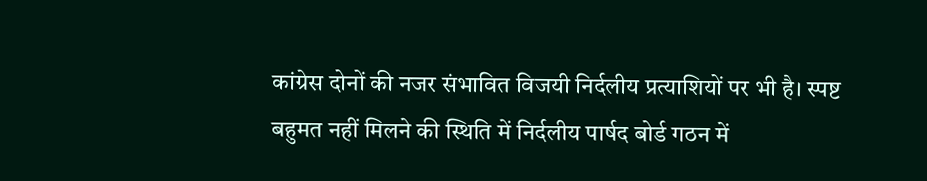कांग्रेस दोनों की नजर संभावित विजयी निर्दलीय प्रत्याशियों पर भी है। स्पष्ट बहुमत नहीं मिलने की स्थिति में निर्दलीय पार्षद बोर्ड गठन में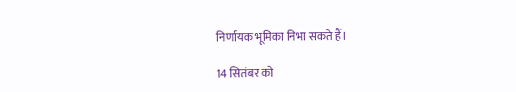निर्णायक भूमिका निभा सकते हैं।

14 सितंबर को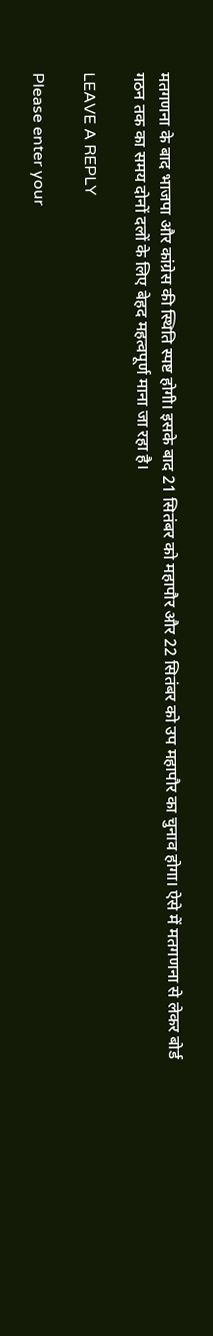मतगणना के बाद भाजपा और कांग्रेस की स्थिति स्पष्ट होगी। इसके बाद 21 सितंबर को महापौर और 22 सितंबर को उप महापौर का चुनाव होगा। ऐसे में मतगणना से लेकर बोर्ड गठन तक का समय दोनों दलों के लिए बेहद महत्वपूर्ण माना जा रहा है।

LEAVE A REPLY

Please enter your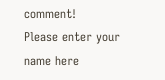comment!
Please enter your name here